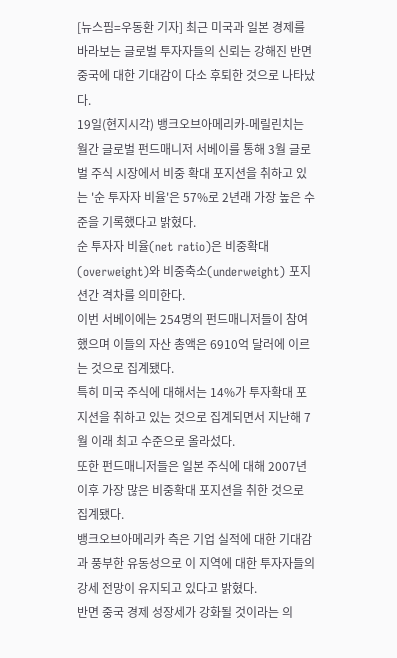[뉴스핌=우동환 기자] 최근 미국과 일본 경제를 바라보는 글로벌 투자자들의 신뢰는 강해진 반면 중국에 대한 기대감이 다소 후퇴한 것으로 나타났다.
19일(현지시각) 뱅크오브아메리카-메릴린치는 월간 글로벌 펀드매니저 서베이를 통해 3월 글로벌 주식 시장에서 비중 확대 포지션을 취하고 있는 '순 투자자 비율'은 57%로 2년래 가장 높은 수준을 기록했다고 밝혔다.
순 투자자 비율(net ratio)은 비중확대(overweight)와 비중축소(underweight) 포지션간 격차를 의미한다.
이번 서베이에는 254명의 펀드매니저들이 참여했으며 이들의 자산 총액은 6910억 달러에 이르는 것으로 집계됐다.
특히 미국 주식에 대해서는 14%가 투자확대 포지션을 취하고 있는 것으로 집계되면서 지난해 7월 이래 최고 수준으로 올라섰다.
또한 펀드매니저들은 일본 주식에 대해 2007년 이후 가장 많은 비중확대 포지션을 취한 것으로 집계됐다.
뱅크오브아메리카 측은 기업 실적에 대한 기대감과 풍부한 유동성으로 이 지역에 대한 투자자들의 강세 전망이 유지되고 있다고 밝혔다.
반면 중국 경제 성장세가 강화될 것이라는 의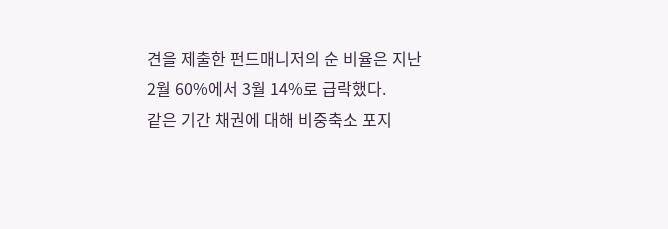견을 제출한 펀드매니저의 순 비율은 지난 2월 60%에서 3월 14%로 급락했다.
같은 기간 채권에 대해 비중축소 포지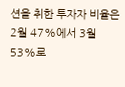션을 취한 투자자 비율은 2월 47%에서 3월 53%로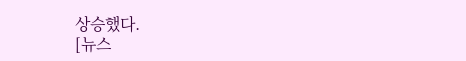상승했다.
[뉴스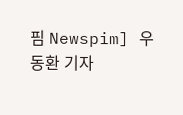핌 Newspim] 우동환 기자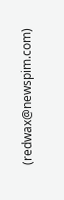(redwax@newspim.com)